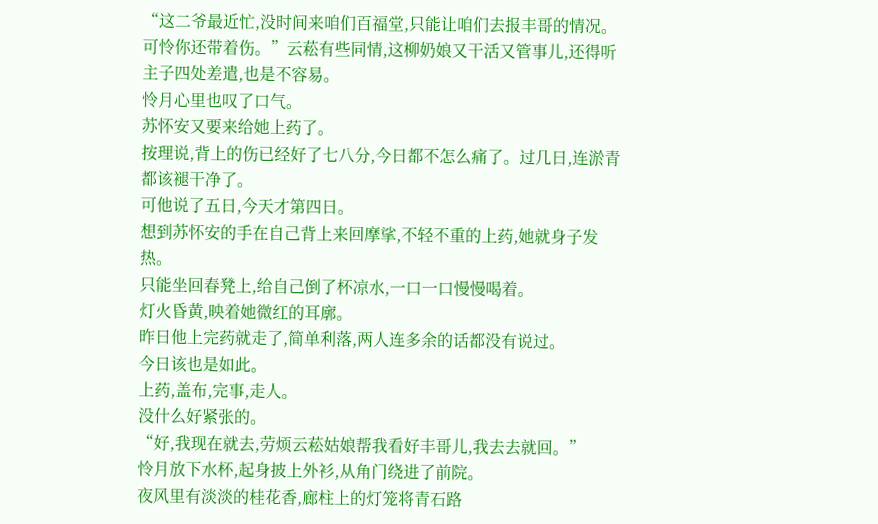“这二爷最近忙,没时间来咱们百福堂,只能让咱们去报丰哥的情况。可怜你还带着伤。”云菘有些同情,这柳奶娘又干活又管事儿,还得听主子四处差遣,也是不容易。
怜月心里也叹了口气。
苏怀安又要来给她上药了。
按理说,背上的伤已经好了七八分,今日都不怎么痛了。过几日,连淤青都该褪干净了。
可他说了五日,今天才第四日。
想到苏怀安的手在自己背上来回摩挲,不轻不重的上药,她就身子发热。
只能坐回春凳上,给自己倒了杯凉水,一口一口慢慢喝着。
灯火昏黄,映着她微红的耳廓。
昨日他上完药就走了,简单利落,两人连多余的话都没有说过。
今日该也是如此。
上药,盖布,完事,走人。
没什么好紧张的。
“好,我现在就去,劳烦云菘姑娘帮我看好丰哥儿,我去去就回。”
怜月放下水杯,起身披上外衫,从角门绕进了前院。
夜风里有淡淡的桂花香,廊柱上的灯笼将青石路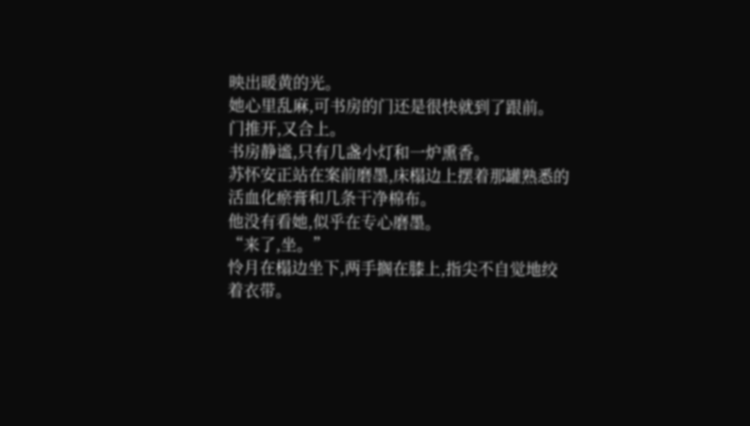映出暖黄的光。
她心里乱麻,可书房的门还是很快就到了跟前。
门推开,又合上。
书房静谧,只有几盏小灯和一炉熏香。
苏怀安正站在案前磨墨,床榻边上摆着那罐熟悉的活血化瘀膏和几条干净棉布。
他没有看她,似乎在专心磨墨。
“来了,坐。”
怜月在榻边坐下,两手搁在膝上,指尖不自觉地绞着衣带。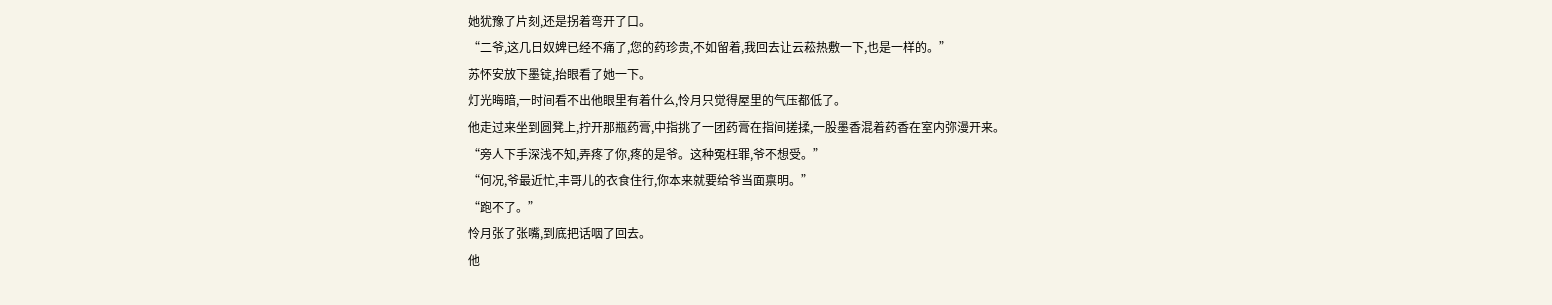她犹豫了片刻,还是拐着弯开了口。
“二爷,这几日奴婢已经不痛了,您的药珍贵,不如留着,我回去让云菘热敷一下,也是一样的。”
苏怀安放下墨锭,抬眼看了她一下。
灯光晦暗,一时间看不出他眼里有着什么,怜月只觉得屋里的气压都低了。
他走过来坐到圆凳上,拧开那瓶药膏,中指挑了一团药膏在指间搓揉,一股墨香混着药香在室内弥漫开来。
“旁人下手深浅不知,弄疼了你,疼的是爷。这种冤枉罪,爷不想受。”
“何况,爷最近忙,丰哥儿的衣食住行,你本来就要给爷当面禀明。”
“跑不了。”
怜月张了张嘴,到底把话咽了回去。
他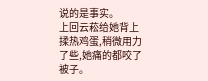说的是事实。
上回云菘给她背上揉热鸡蛋,稍微用力了些,她痛的都咬了被子。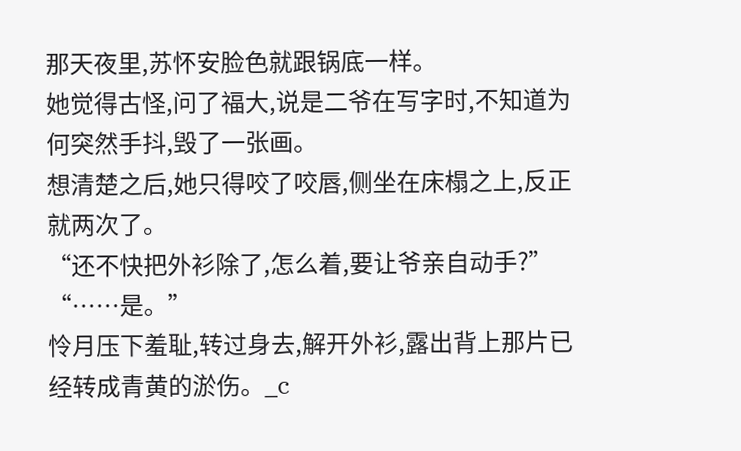那天夜里,苏怀安脸色就跟锅底一样。
她觉得古怪,问了福大,说是二爷在写字时,不知道为何突然手抖,毁了一张画。
想清楚之后,她只得咬了咬唇,侧坐在床榻之上,反正就两次了。
“还不快把外衫除了,怎么着,要让爷亲自动手?”
“……是。”
怜月压下羞耻,转过身去,解开外衫,露出背上那片已经转成青黄的淤伤。_c